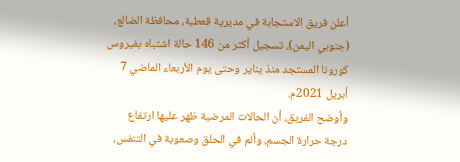أعلن فريق الاستجابة في مديرية قعطبة، محافظة الضالع، (جنوبي اليمن)، تسجيل أكثر من 146 حالة اشتباه بفيروس كورونا المستجد منذ يناير وحتى يوم الأربعاء الماضي 7 أبريل 2021م.
وأوضح الفريق، أن الحالات المرضية ظهر عليها ارتفاع درجة حرارة الجسم، وألم في الحلق وصعوبة في التنفس،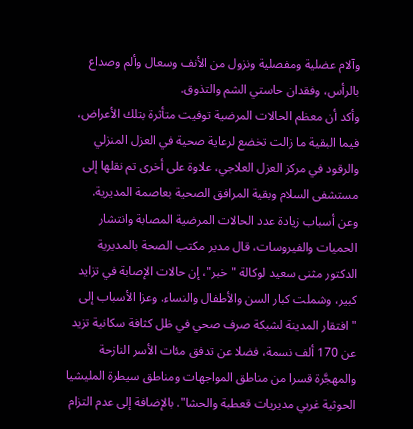وآلام عضلية ومفصلية ونزول من الأنف وسعال وألم وصداع بالرأس، وفقدان حاستي الشم والتذوق.
وأكد أن معظم الحالات المرضية توفيت متأثرة بتلك الأعراض، فيما البقية ما زالت تخضع لرعاية صحية في العزل المنزلي والرقود في مركز العزل العلاجي، علاوة على أخرى تم نقلها إلى مستشفى السلام وبقية المرافق الصحية بعاصمة المديرية.
وعن أسباب زيادة عدد الحالات المرضية المصابة وانتشار الحميات والفيروسات، قال مدير مكتب الصحة بالمديرية الدكتور مثنى سعيد لوكالة "خبر"، إن حالات الإصابة في تزايد كبير، وشملت كبار السن والأطفال والنساء. وعزا الأسباب إلى "افتقار المدينة لشبكة صرف صحي في ظل كثافة سكانية تزيد عن 170 ألف نسمة، فضلا عن تدفق مئات الأسر النازحة والمهجَّرة قسرا من مناطق المواجهات ومناطق سيطرة المليشيا الحوثية غربي مديريات قعطبة والحشا". بالإضافة إلى عدم التزام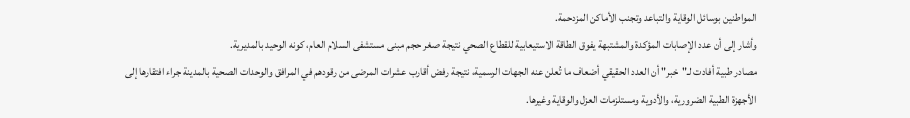المواطنين بوسائل الوقاية والتباعد وتجنب الأماكن المزدحمة.
وأشار إلى أن عدد الإصابات المؤكدة والمشتبهة يفوق الطاقة الاستيعابية للقطاع الصحي نتيجة صغر حجم مبنى مستشفى السلام العام، كونه الوحيد بالمديرية.
مصادر طبية أفادت لـ"خبر" أن العدد الحقيقي أضعاف ما تُعلن عنه الجهات الرسمية، نتيجة رفض أقارب عشرات المرضى من رقودهم في المرافق والوحدات الصحية بالمدينة جراء افتقارها إلى الأجهزة الطبية الضرورية، والأدوية ومستلزمات العزل والوقاية وغيرها.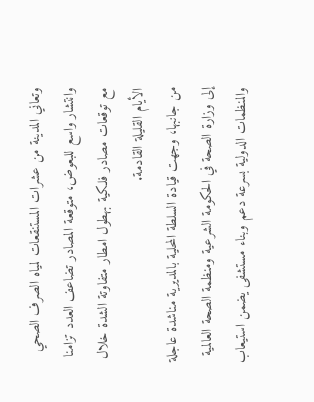وتعاني المدينة من عشرات المستنقعات لمياه الصرف الصحي وانتشار واسع للبعوض، متوقعة المصادر تضاعف العدد تزامنا مع توقعات مصادر فلكية بهطول امطار متفاوتة الشدة خلال الأيام القليلة القادمة.
من جانبها، وجهت قيادة السلطة المحلية بالمديرية مناشدة عاجلة إلى وزارة الصحة في الحكومة الشرعية ومنظمة الصحة العالمية والمنظمات الدولية بسرعة دعم وبناء مستشفى يضمن استيعاب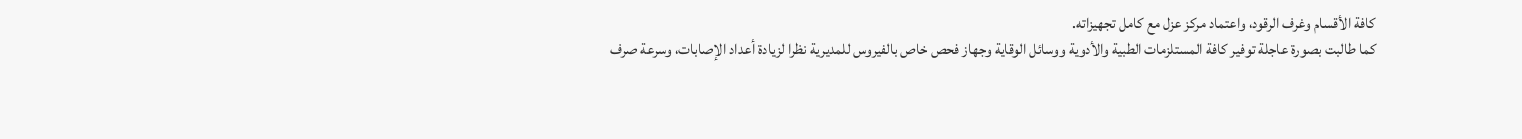كافة الأقسام وغرف الرقود، واعتماد مركز عزل مع كامل تجهيزاته.
كما طالبت بصورة عاجلة توفير كافة المستلزمات الطبية والأدوية ووسائل الوقاية وجهاز فحص خاص بالفيروس للمديرية نظرا لزيادة أعداد الإصابات، وسرعة صرف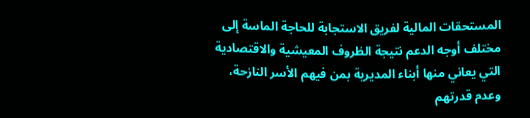المستحقات المالية لفريق الاستجابة للحاجة الماسة إلى مختلف أوجه الدعم نتيجة الظروف المعيشية والاقتصادية التي يعاني منها أبناء المديرية بمن فيهم الأسر النازحة، وعدم قدرتهم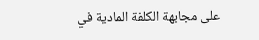على مجابهة الكلفة المادية في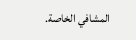المشافي الخاصة.